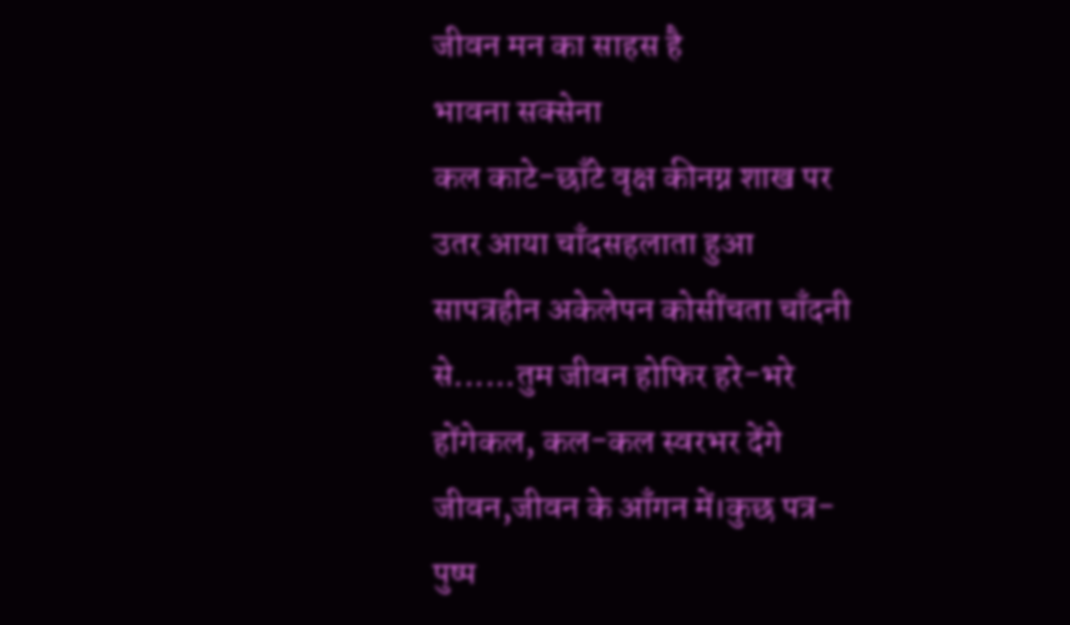जीवन मन का साहस है
भावना सक्सेना
कल काटे-छाँटे वृक्ष कीनग्न शाख पर उतर आया चाँदसहलाता हुआ सापत्रहीन अकेलेपन कोसींचता चाँदनी से......तुम जीवन होफिर हरे-भरे होंगेकल, कल-कल स्वरभर देंगे जीवन,जीवन के आँगन में।कुछ पत्र-पुष्प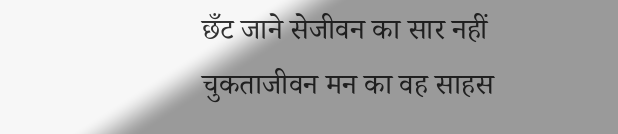छँट जाने सेजीवन का सार नहीं चुकताजीवन मन का वह साहस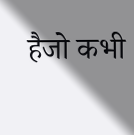हैजो कभी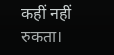कहीं नहीं रुकता।